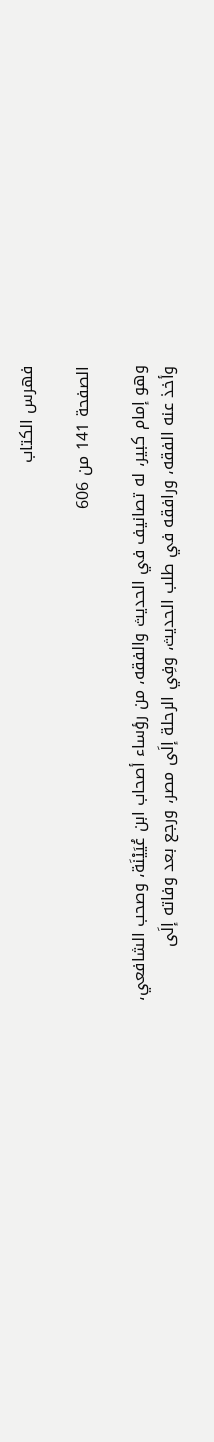فهرس الكتاب

الصفحة 141 من 606

وهو إمام كبير، له تصانيف في الحديث والفقه، من رؤساء أصحاب ابن عُيَيْنَة، وصحب الشافعي، وأخذ عنه الفقه، ورافقه في طلب الحديث، وفِي الرحلة إلَى مصر، ورجع بعد وفاته إلَى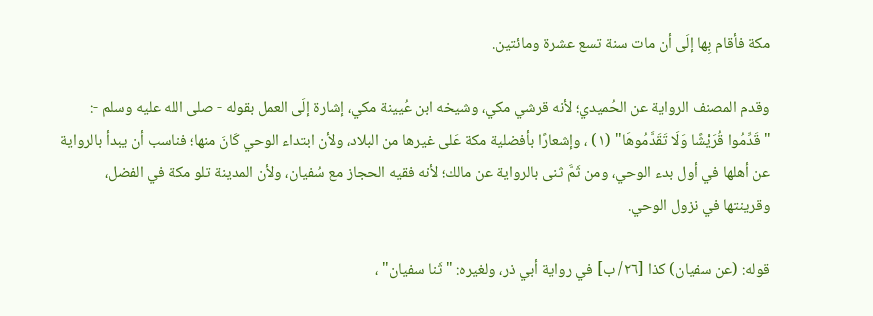مكة فأقام بِها إلَى أن مات سنة تسع عشرة ومائتين.

وقدم المصنف الرواية عن الحُميدي؛ لأنه قرشي مكي، وشيخه ابن عُيينة مكي، إشارة إلَى العمل بقوله - صلى الله عليه وسلم -: "قَدِّمُوا قُرَيْشًا وَلَا تَقَدَّمُوهَا" (١) ، وإشعارًا بأفضلية مكة عَلى غيرها من البلاد، ولأن ابتداء الوحي كَانَ منها؛ فناسب أن يبدأ بالرواية عن أهلها في أول بدء الوحي، ومن ثَمَّ ثنى بالرواية عن مالك؛ لأنه فقيه الحجاز مع سُفيان، ولأن المدينة تلو مكة في الفضل، وقرينتها في نزول الوحي.

قوله: (عن سفيان) كذا [٢٦/ ب] في رواية أبي ذر، ولغيره: "ثَنا سفيان" ،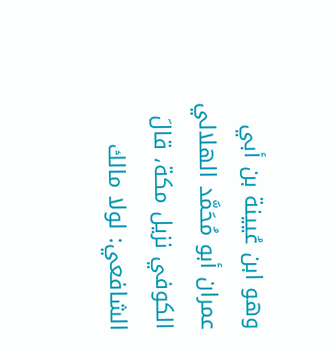وهو ابن عُيينة بن أبي عمران أبو مُحَمَّد الهلالي الكوفي نزيل مكة، قالَ الشافعي: لولا مالك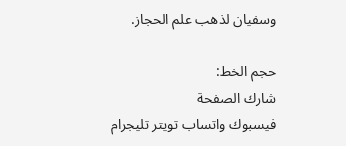وسفيان لذهب علم الحجاز.

حجم الخط:
شارك الصفحة
فيسبوك واتساب تويتر تليجرام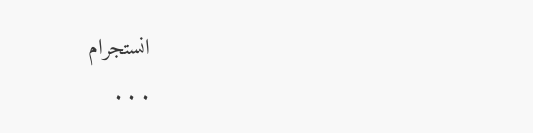انستجرام
. . .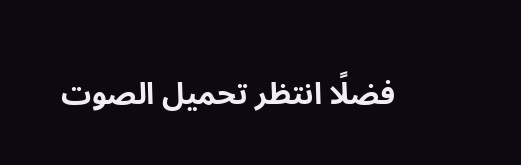فضلًا انتظر تحميل الصوت